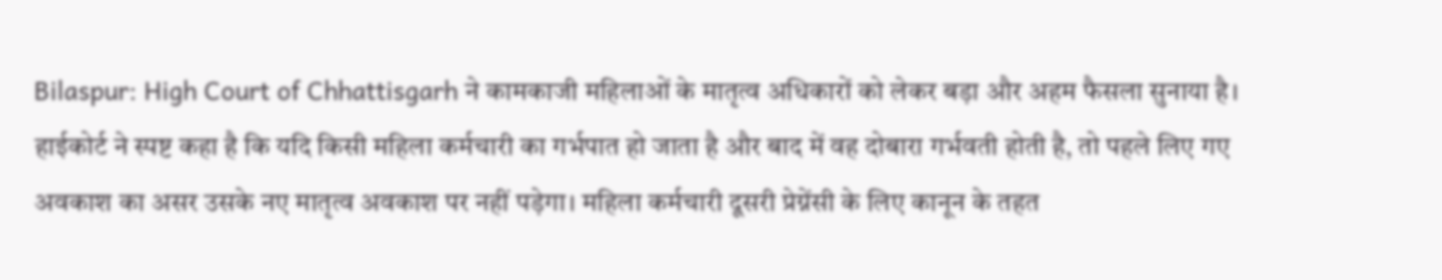Bilaspur: High Court of Chhattisgarh ने कामकाजी महिलाओं के मातृत्व अधिकारों को लेकर बड़ा और अहम फैसला सुनाया है। हाईकोर्ट ने स्पष्ट कहा है कि यदि किसी महिला कर्मचारी का गर्भपात हो जाता है और बाद में वह दोबारा गर्भवती होती है, तो पहले लिए गए अवकाश का असर उसके नए मातृत्व अवकाश पर नहीं पड़ेगा। महिला कर्मचारी दूसरी प्रेग्नेंसी के लिए कानून के तहत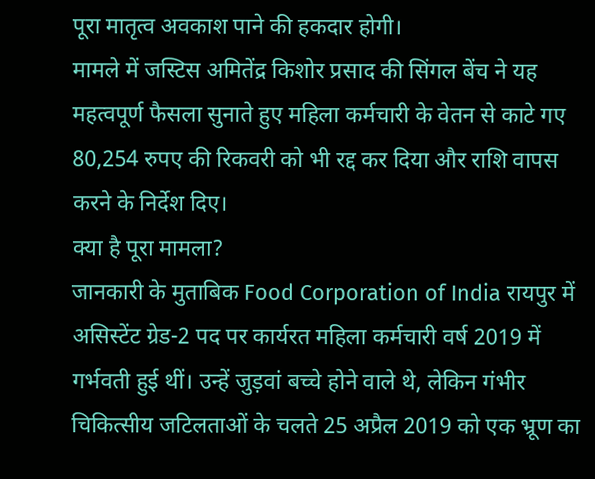पूरा मातृत्व अवकाश पाने की हकदार होगी।
मामले में जस्टिस अमितेंद्र किशोर प्रसाद की सिंगल बेंच ने यह महत्वपूर्ण फैसला सुनाते हुए महिला कर्मचारी के वेतन से काटे गए 80,254 रुपए की रिकवरी को भी रद्द कर दिया और राशि वापस करने के निर्देश दिए।
क्या है पूरा मामला?
जानकारी के मुताबिक Food Corporation of India रायपुर में असिस्टेंट ग्रेड-2 पद पर कार्यरत महिला कर्मचारी वर्ष 2019 में गर्भवती हुई थीं। उन्हें जुड़वां बच्चे होने वाले थे, लेकिन गंभीर चिकित्सीय जटिलताओं के चलते 25 अप्रैल 2019 को एक भ्रूण का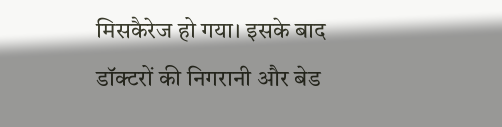मिसकैरेज हो गया। इसके बाद डॉक्टरों की निगरानी और बेड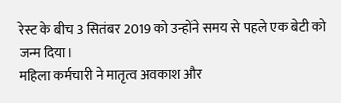रेस्ट के बीच 3 सितंबर 2019 को उन्होंने समय से पहले एक बेटी को जन्म दिया।
महिला कर्मचारी ने मातृत्व अवकाश और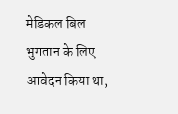मेडिकल बिल भुगतान के लिए आवेदन किया था,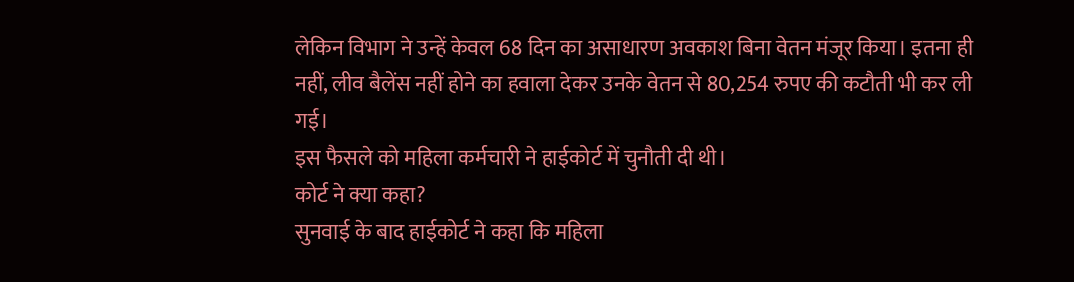लेकिन विभाग ने उन्हें केवल 68 दिन का असाधारण अवकाश बिना वेतन मंजूर किया। इतना ही नहीं, लीव बैलेंस नहीं होने का हवाला देकर उनके वेतन से 80,254 रुपए की कटौती भी कर ली गई।
इस फैसले को महिला कर्मचारी ने हाईकोर्ट में चुनौती दी थी।
कोर्ट ने क्या कहा?
सुनवाई के बाद हाईकोर्ट ने कहा कि महिला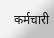कर्मचारी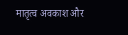मातृत्व अवकाश और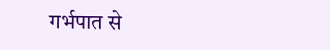गर्भपात से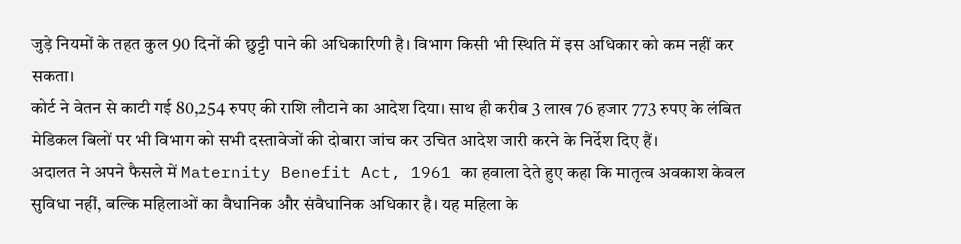जुड़े नियमों के तहत कुल 90 दिनों की छुट्टी पाने की अधिकारिणी है। विभाग किसी भी स्थिति में इस अधिकार को कम नहीं कर सकता।
कोर्ट ने वेतन से काटी गई 80,254 रुपए की राशि लौटाने का आदेश दिया। साथ ही करीब 3 लाख 76 हजार 773 रुपए के लंबित मेडिकल बिलों पर भी विभाग को सभी दस्तावेजों की दोबारा जांच कर उचित आदेश जारी करने के निर्देश दिए हैं।
अदालत ने अपने फैसले में Maternity Benefit Act, 1961 का हवाला देते हुए कहा कि मातृत्व अवकाश केवल सुविधा नहीं, बल्कि महिलाओं का वैधानिक और संवैधानिक अधिकार है। यह महिला के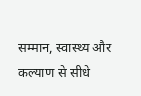सम्मान, स्वास्थ्य और कल्याण से सीधे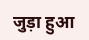जुड़ा हुआ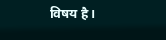विषय है।